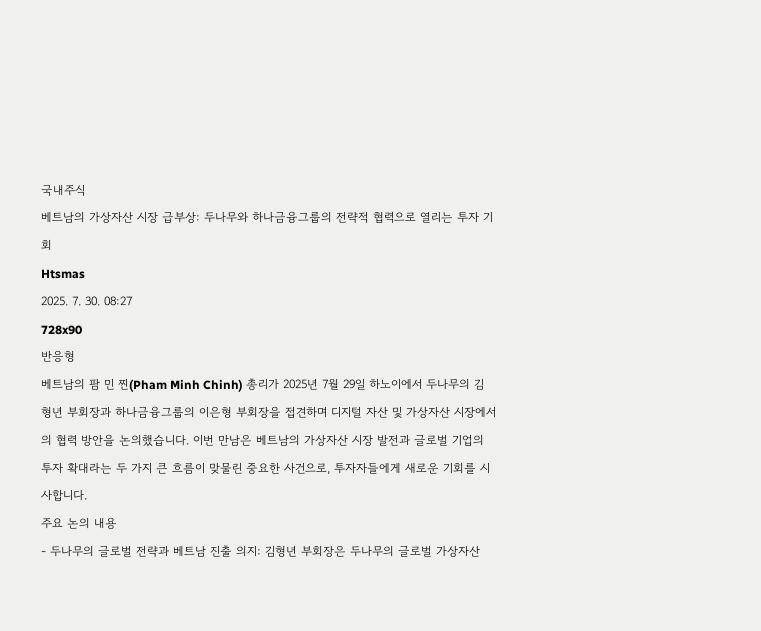국내주식
베트남의 가상자산 시장 급부상: 두나무와 하나금융그룹의 전략적 협력으로 열리는 투자 기회
Htsmas
2025. 7. 30. 08:27
728x90
반응형
베트남의 팜 민 찐(Pham Minh Chinh) 총리가 2025년 7월 29일 하노이에서 두나무의 김형년 부회장과 하나금융그룹의 이은형 부회장을 접견하며 디지털 자산 및 가상자산 시장에서의 협력 방안을 논의했습니다. 이번 만남은 베트남의 가상자산 시장 발전과 글로벌 기업의 투자 확대라는 두 가지 큰 흐름이 맞물린 중요한 사건으로, 투자자들에게 새로운 기회를 시사합니다.
주요 논의 내용
- 두나무의 글로벌 전략과 베트남 진출 의지: 김형년 부회장은 두나무의 글로벌 가상자산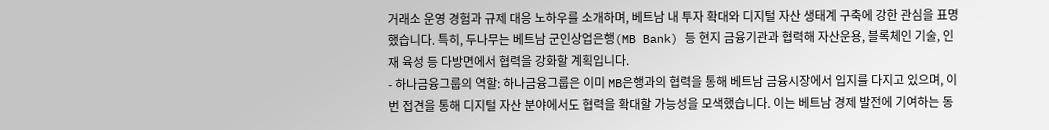거래소 운영 경험과 규제 대응 노하우를 소개하며, 베트남 내 투자 확대와 디지털 자산 생태계 구축에 강한 관심을 표명했습니다. 특히, 두나무는 베트남 군인상업은행(MB Bank) 등 현지 금융기관과 협력해 자산운용, 블록체인 기술, 인재 육성 등 다방면에서 협력을 강화할 계획입니다.
- 하나금융그룹의 역할: 하나금융그룹은 이미 MB은행과의 협력을 통해 베트남 금융시장에서 입지를 다지고 있으며, 이번 접견을 통해 디지털 자산 분야에서도 협력을 확대할 가능성을 모색했습니다. 이는 베트남 경제 발전에 기여하는 동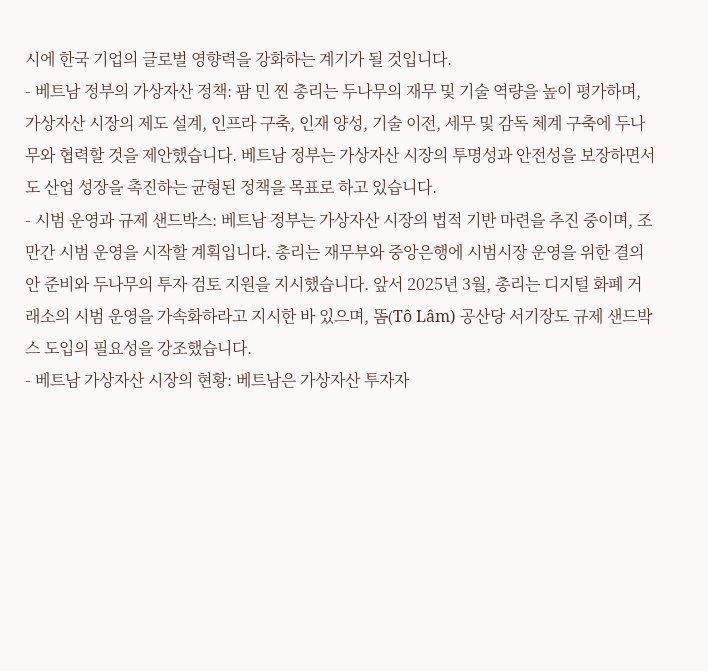시에 한국 기업의 글로벌 영향력을 강화하는 계기가 될 것입니다.
- 베트남 정부의 가상자산 정책: 팜 민 찐 총리는 두나무의 재무 및 기술 역량을 높이 평가하며, 가상자산 시장의 제도 설계, 인프라 구축, 인재 양성, 기술 이전, 세무 및 감독 체계 구축에 두나무와 협력할 것을 제안했습니다. 베트남 정부는 가상자산 시장의 투명성과 안전성을 보장하면서도 산업 성장을 촉진하는 균형된 정책을 목표로 하고 있습니다.
- 시범 운영과 규제 샌드박스: 베트남 정부는 가상자산 시장의 법적 기반 마련을 추진 중이며, 조만간 시범 운영을 시작할 계획입니다. 총리는 재무부와 중앙은행에 시범시장 운영을 위한 결의안 준비와 두나무의 투자 검토 지원을 지시했습니다. 앞서 2025년 3월, 총리는 디지털 화폐 거래소의 시범 운영을 가속화하라고 지시한 바 있으며, 똠(Tô Lâm) 공산당 서기장도 규제 샌드박스 도입의 필요성을 강조했습니다.
- 베트남 가상자산 시장의 현황: 베트남은 가상자산 투자자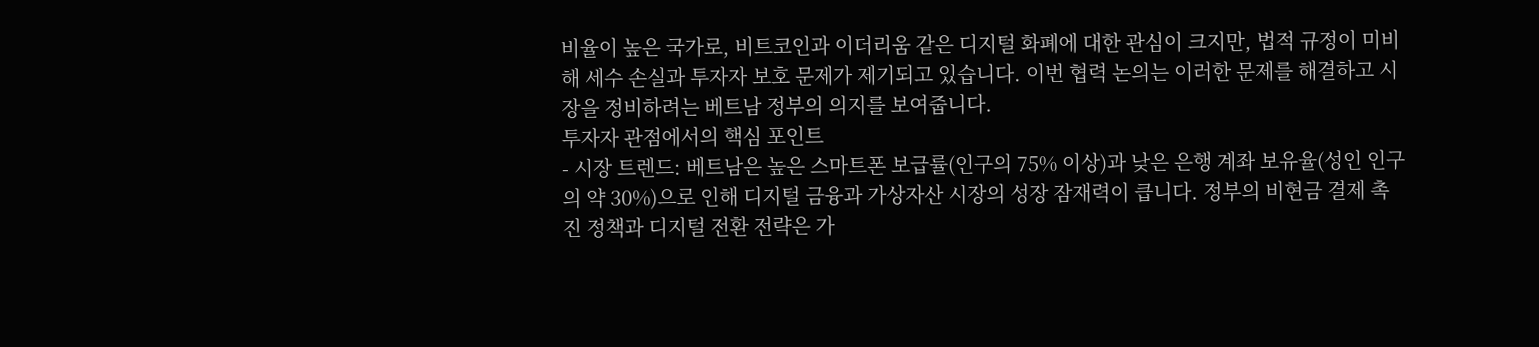비율이 높은 국가로, 비트코인과 이더리움 같은 디지털 화폐에 대한 관심이 크지만, 법적 규정이 미비해 세수 손실과 투자자 보호 문제가 제기되고 있습니다. 이번 협력 논의는 이러한 문제를 해결하고 시장을 정비하려는 베트남 정부의 의지를 보여줍니다.
투자자 관점에서의 핵심 포인트
- 시장 트렌드: 베트남은 높은 스마트폰 보급률(인구의 75% 이상)과 낮은 은행 계좌 보유율(성인 인구의 약 30%)으로 인해 디지털 금융과 가상자산 시장의 성장 잠재력이 큽니다. 정부의 비현금 결제 촉진 정책과 디지털 전환 전략은 가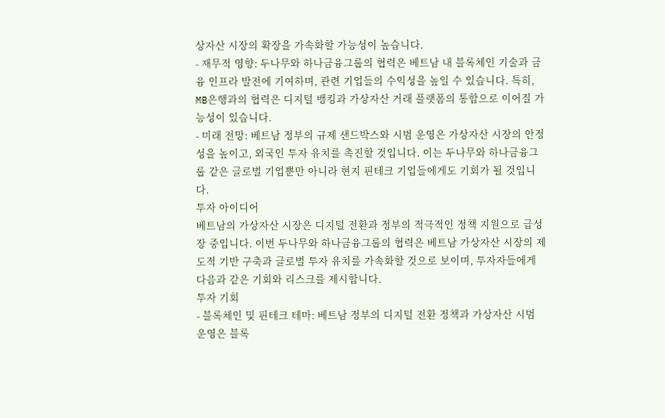상자산 시장의 확장을 가속화할 가능성이 높습니다.
- 재무적 영향: 두나무와 하나금융그룹의 협력은 베트남 내 블록체인 기술과 금융 인프라 발전에 기여하며, 관련 기업들의 수익성을 높일 수 있습니다. 특히, MB은행과의 협력은 디지털 뱅킹과 가상자산 거래 플랫폼의 통합으로 이어질 가능성이 있습니다.
- 미래 전망: 베트남 정부의 규제 샌드박스와 시범 운영은 가상자산 시장의 안정성을 높이고, 외국인 투자 유치를 촉진할 것입니다. 이는 두나무와 하나금융그룹 같은 글로벌 기업뿐만 아니라 현지 핀테크 기업들에게도 기회가 될 것입니다.
투자 아이디어
베트남의 가상자산 시장은 디지털 전환과 정부의 적극적인 정책 지원으로 급성장 중입니다. 이번 두나무와 하나금융그룹의 협력은 베트남 가상자산 시장의 제도적 기반 구축과 글로벌 투자 유치를 가속화할 것으로 보이며, 투자자들에게 다음과 같은 기회와 리스크를 제시합니다.
투자 기회
- 블록체인 및 핀테크 테마: 베트남 정부의 디지털 전환 정책과 가상자산 시범 운영은 블록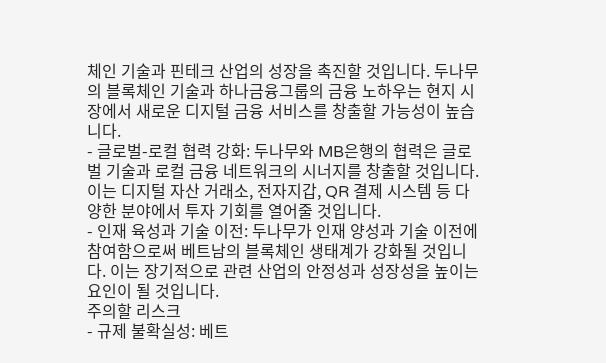체인 기술과 핀테크 산업의 성장을 촉진할 것입니다. 두나무의 블록체인 기술과 하나금융그룹의 금융 노하우는 현지 시장에서 새로운 디지털 금융 서비스를 창출할 가능성이 높습니다.
- 글로벌-로컬 협력 강화: 두나무와 MB은행의 협력은 글로벌 기술과 로컬 금융 네트워크의 시너지를 창출할 것입니다. 이는 디지털 자산 거래소, 전자지갑, QR 결제 시스템 등 다양한 분야에서 투자 기회를 열어줄 것입니다.
- 인재 육성과 기술 이전: 두나무가 인재 양성과 기술 이전에 참여함으로써 베트남의 블록체인 생태계가 강화될 것입니다. 이는 장기적으로 관련 산업의 안정성과 성장성을 높이는 요인이 될 것입니다.
주의할 리스크
- 규제 불확실성: 베트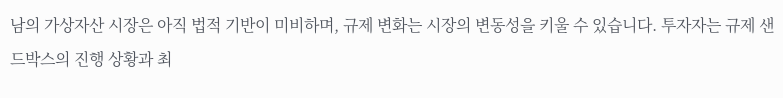남의 가상자산 시장은 아직 법적 기반이 미비하며, 규제 변화는 시장의 변동성을 키울 수 있습니다. 투자자는 규제 샌드박스의 진행 상황과 최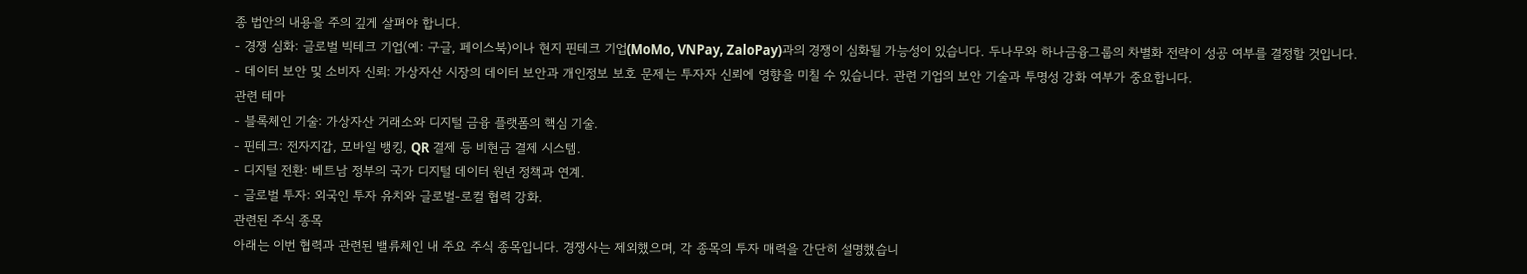종 법안의 내용을 주의 깊게 살펴야 합니다.
- 경쟁 심화: 글로벌 빅테크 기업(예: 구글, 페이스북)이나 현지 핀테크 기업(MoMo, VNPay, ZaloPay)과의 경쟁이 심화될 가능성이 있습니다. 두나무와 하나금융그룹의 차별화 전략이 성공 여부를 결정할 것입니다.
- 데이터 보안 및 소비자 신뢰: 가상자산 시장의 데이터 보안과 개인정보 보호 문제는 투자자 신뢰에 영향을 미칠 수 있습니다. 관련 기업의 보안 기술과 투명성 강화 여부가 중요합니다.
관련 테마
- 블록체인 기술: 가상자산 거래소와 디지털 금융 플랫폼의 핵심 기술.
- 핀테크: 전자지갑, 모바일 뱅킹, QR 결제 등 비현금 결제 시스템.
- 디지털 전환: 베트남 정부의 국가 디지털 데이터 원년 정책과 연계.
- 글로벌 투자: 외국인 투자 유치와 글로벌-로컬 협력 강화.
관련된 주식 종목
아래는 이번 협력과 관련된 밸류체인 내 주요 주식 종목입니다. 경쟁사는 제외했으며, 각 종목의 투자 매력을 간단히 설명했습니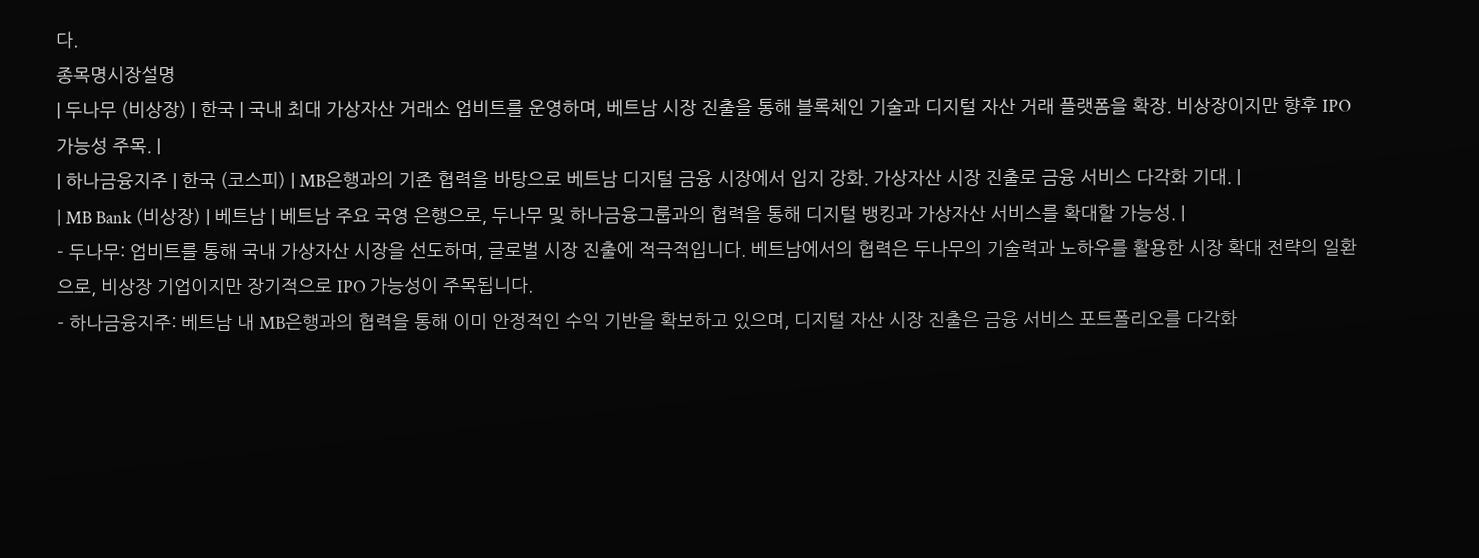다.
종목명시장설명
| 두나무 (비상장) | 한국 | 국내 최대 가상자산 거래소 업비트를 운영하며, 베트남 시장 진출을 통해 블록체인 기술과 디지털 자산 거래 플랫폼을 확장. 비상장이지만 향후 IPO 가능성 주목. |
| 하나금융지주 | 한국 (코스피) | MB은행과의 기존 협력을 바탕으로 베트남 디지털 금융 시장에서 입지 강화. 가상자산 시장 진출로 금융 서비스 다각화 기대. |
| MB Bank (비상장) | 베트남 | 베트남 주요 국영 은행으로, 두나무 및 하나금융그룹과의 협력을 통해 디지털 뱅킹과 가상자산 서비스를 확대할 가능성. |
- 두나무: 업비트를 통해 국내 가상자산 시장을 선도하며, 글로벌 시장 진출에 적극적입니다. 베트남에서의 협력은 두나무의 기술력과 노하우를 활용한 시장 확대 전략의 일환으로, 비상장 기업이지만 장기적으로 IPO 가능성이 주목됩니다.
- 하나금융지주: 베트남 내 MB은행과의 협력을 통해 이미 안정적인 수익 기반을 확보하고 있으며, 디지털 자산 시장 진출은 금융 서비스 포트폴리오를 다각화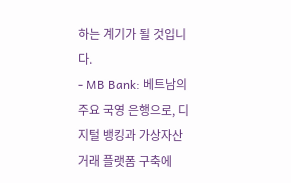하는 계기가 될 것입니다.
- MB Bank: 베트남의 주요 국영 은행으로, 디지털 뱅킹과 가상자산 거래 플랫폼 구축에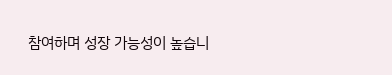참여하며 성장 가능성이 높습니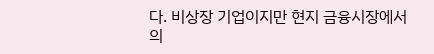다. 비상장 기업이지만 현지 금융시장에서의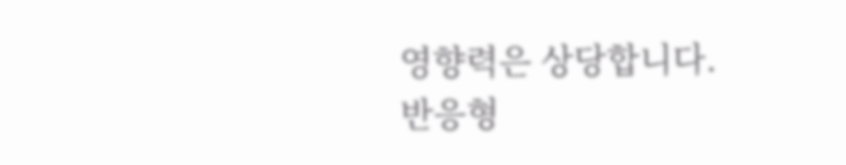영향력은 상당합니다.
반응형